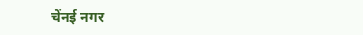चेंनई नगर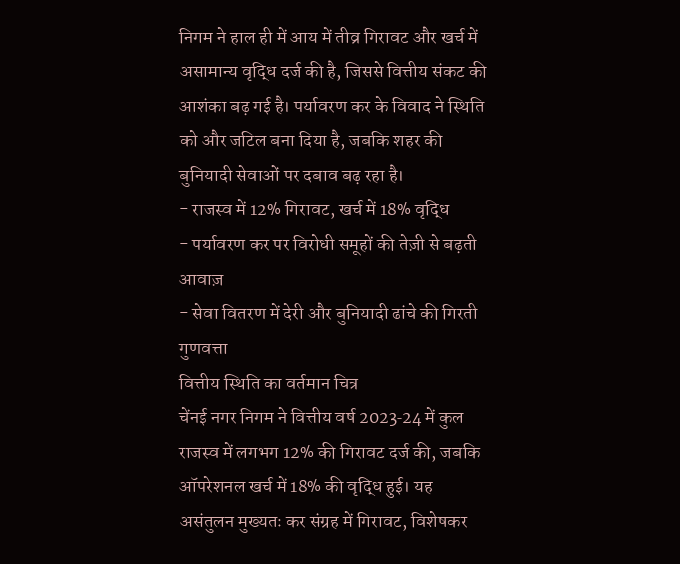निगम ने हाल ही में आय में तीव्र गिरावट और खर्च में असामान्य वृद्धि दर्ज की है, जिससे वित्तीय संकट की आशंका बढ़ गई है। पर्यावरण कर के विवाद ने स्थिति को और जटिल बना दिया है, जबकि शहर की बुनियादी सेवाओं पर दबाव बढ़ रहा है।
- राजस्व में 12% गिरावट, खर्च में 18% वृद्धि
- पर्यावरण कर पर विरोधी समूहों की तेज़ी से बढ़ती आवाज़
- सेवा वितरण में देरी और बुनियादी ढांचे की गिरती गुणवत्ता
वित्तीय स्थिति का वर्तमान चित्र
चेंनई नगर निगम ने वित्तीय वर्ष 2023‑24 में कुल राजस्व में लगभग 12% की गिरावट दर्ज की, जबकि ऑपरेशनल खर्च में 18% की वृद्धि हुई। यह असंतुलन मुख्यतः कर संग्रह में गिरावट, विशेषकर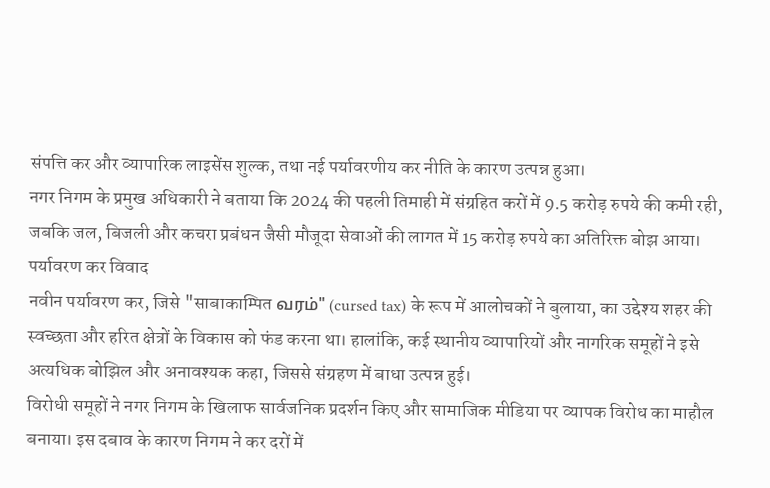संपत्ति कर और व्यापारिक लाइसेंस शुल्क, तथा नई पर्यावरणीय कर नीति के कारण उत्पन्न हुआ।
नगर निगम के प्रमुख अधिकारी ने बताया कि 2024 की पहली तिमाही में संग्रहित करों में 9.5 करोड़ रुपये की कमी रही, जबकि जल, बिजली और कचरा प्रबंधन जैसी मौजूदा सेवाओं की लागत में 15 करोड़ रुपये का अतिरिक्त बोझ आया।
पर्यावरण कर विवाद
नवीन पर्यावरण कर, जिसे "साबाकाम्पित வரம்" (cursed tax) के रूप में आलोचकों ने बुलाया, का उद्देश्य शहर की स्वच्छता और हरित क्षेत्रों के विकास को फंड करना था। हालांकि, कई स्थानीय व्यापारियों और नागरिक समूहों ने इसे अत्यधिक बोझिल और अनावश्यक कहा, जिससे संग्रहण में बाधा उत्पन्न हुई।
विरोधी समूहों ने नगर निगम के खिलाफ सार्वजनिक प्रदर्शन किए और सामाजिक मीडिया पर व्यापक विरोध का माहौल बनाया। इस दबाव के कारण निगम ने कर दरों में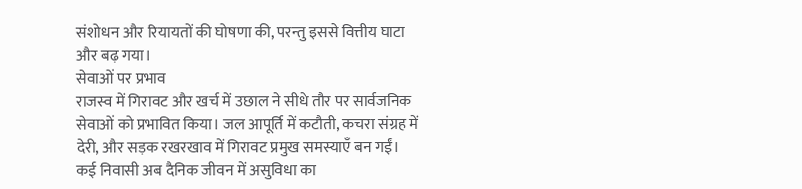संशोधन और रियायतों की घोषणा की, परन्तु इससे वित्तीय घाटा और बढ़ गया।
सेवाओं पर प्रभाव
राजस्व में गिरावट और खर्च में उछाल ने सीधे तौर पर सार्वजनिक सेवाओं को प्रभावित किया। जल आपूर्ति में कटौती, कचरा संग्रह में देरी, और सड़क रखरखाव में गिरावट प्रमुख समस्याएँ बन गईं। कई निवासी अब दैनिक जीवन में असुविधा का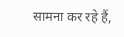सामना कर रहे हैं,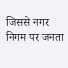जिससे नगर निगम पर जनता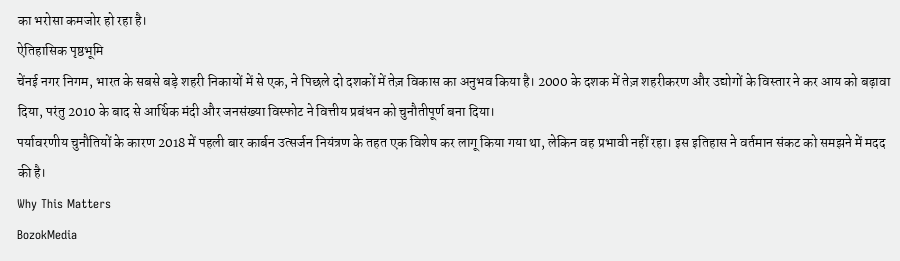का भरोसा कमजोर हो रहा है।
ऐतिहासिक पृष्ठभूमि
चेंनई नगर निगम, भारत के सबसे बड़े शहरी निकायों में से एक, ने पिछले दो दशकों में तेज़ विकास का अनुभव किया है। 2000 के दशक में तेज़ शहरीकरण और उद्योगों के विस्तार ने कर आय को बढ़ावा दिया, परंतु 2010 के बाद से आर्थिक मंदी और जनसंख्या विस्फोट ने वित्तीय प्रबंधन को चुनौतीपूर्ण बना दिया।
पर्यावरणीय चुनौतियों के कारण 2018 में पहली बार कार्बन उत्सर्जन नियंत्रण के तहत एक विशेष कर लागू किया गया था, लेकिन वह प्रभावी नहीं रहा। इस इतिहास ने वर्तमान संकट को समझने में मदद की है।
Why This Matters
BozokMedia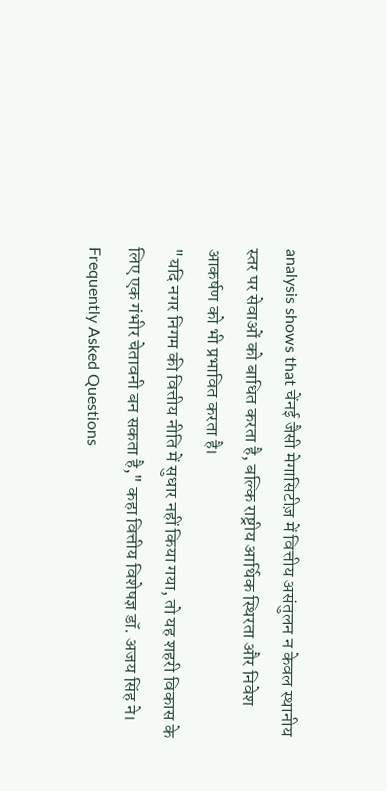analysis shows that चेंनई जैसी मेगासिटीज़ में वित्तीय असंतुलन न केवल स्थानीय स्तर पर सेवाओं को बाधित करता है, बल्कि राष्ट्रीय आर्थिक स्थिरता और निवेश आकर्षण को भी प्रभावित करता है।
"यदि नगर निगम की वित्तीय नीति में सुधार नहीं किया गया, तो यह शहरी विकास के लिए एक गंभीर चेतावनी बन सकता है," कहा वित्तीय विशेषज्ञ डॉ. अजय सिंह ने।
Frequently Asked Questions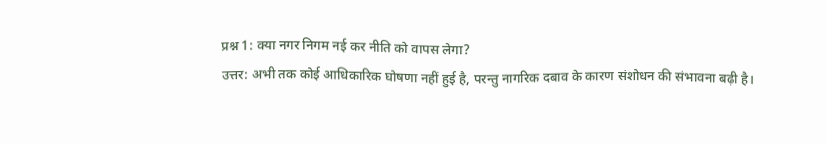प्रश्न 1: क्या नगर निगम नई कर नीति को वापस लेगा?
उत्तर: अभी तक कोई आधिकारिक घोषणा नहीं हुई है, परन्तु नागरिक दबाव के कारण संशोधन की संभावना बढ़ी है।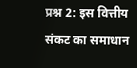प्रश्न 2: इस वित्तीय संकट का समाधान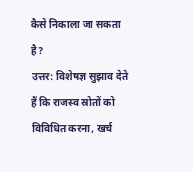कैसे निकाला जा सकता है?
उत्तर: विशेषज्ञ सुझाव देते हैं कि राजस्व स्रोतों को विविधित करना, खर्च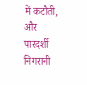में कटौती, और पारदर्शी निगरानी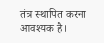तंत्र स्थापित करना आवश्यक है।